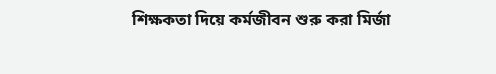শিক্ষকতা দিয়ে কর্মজীবন শুরু করা মির্জা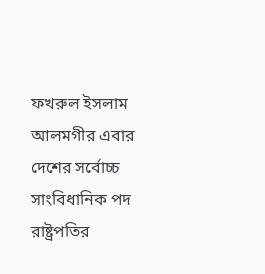ফখরুল ইসলাম আলমগীর এবার দেশের সর্বোচ্চ সাংবিধানিক পদ রাষ্ট্রপতির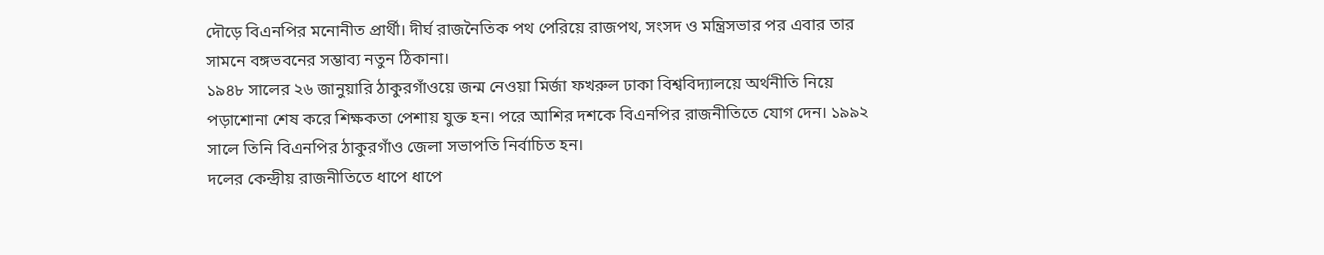দৌড়ে বিএনপির মনোনীত প্রার্থী। দীর্ঘ রাজনৈতিক পথ পেরিয়ে রাজপথ, সংসদ ও মন্ত্রিসভার পর এবার তার সামনে বঙ্গভবনের সম্ভাব্য নতুন ঠিকানা।
১৯৪৮ সালের ২৬ জানুয়ারি ঠাকুরগাঁওয়ে জন্ম নেওয়া মির্জা ফখরুল ঢাকা বিশ্ববিদ্যালয়ে অর্থনীতি নিয়ে পড়াশোনা শেষ করে শিক্ষকতা পেশায় যুক্ত হন। পরে আশির দশকে বিএনপির রাজনীতিতে যোগ দেন। ১৯৯২ সালে তিনি বিএনপির ঠাকুরগাঁও জেলা সভাপতি নির্বাচিত হন।
দলের কেন্দ্রীয় রাজনীতিতে ধাপে ধাপে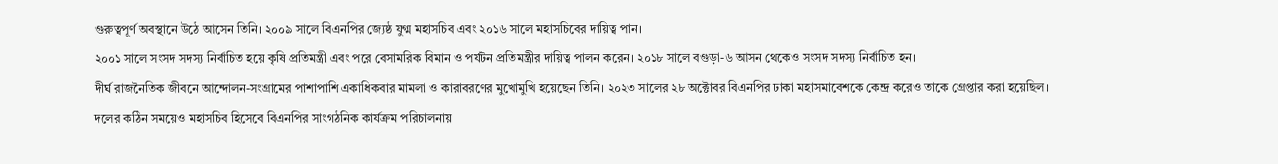গুরুত্বপূর্ণ অবস্থানে উঠে আসেন তিনি। ২০০৯ সালে বিএনপির জ্যেষ্ঠ যুগ্ম মহাসচিব এবং ২০১৬ সালে মহাসচিবের দায়িত্ব পান।
২০০১ সালে সংসদ সদস্য নির্বাচিত হয়ে কৃষি প্রতিমন্ত্রী এবং পরে বেসামরিক বিমান ও পর্যটন প্রতিমন্ত্রীর দায়িত্ব পালন করেন। ২০১৮ সালে বগুড়া-৬ আসন থেকেও সংসদ সদস্য নির্বাচিত হন।
দীর্ঘ রাজনৈতিক জীবনে আন্দোলন-সংগ্রামের পাশাপাশি একাধিকবার মামলা ও কারাবরণের মুখোমুখি হয়েছেন তিনি। ২০২৩ সালের ২৮ অক্টোবর বিএনপির ঢাকা মহাসমাবেশকে কেন্দ্র করেও তাকে গ্রেপ্তার করা হয়েছিল।
দলের কঠিন সময়েও মহাসচিব হিসেবে বিএনপির সাংগঠনিক কার্যক্রম পরিচালনায়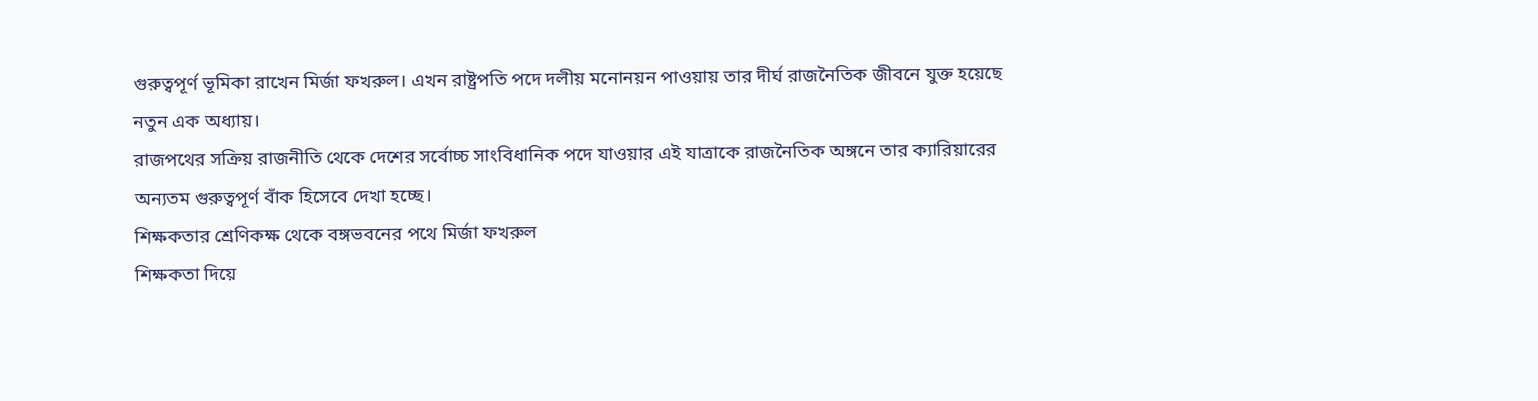গুরুত্বপূর্ণ ভূমিকা রাখেন মির্জা ফখরুল। এখন রাষ্ট্রপতি পদে দলীয় মনোনয়ন পাওয়ায় তার দীর্ঘ রাজনৈতিক জীবনে যুক্ত হয়েছে নতুন এক অধ্যায়।
রাজপথের সক্রিয় রাজনীতি থেকে দেশের সর্বোচ্চ সাংবিধানিক পদে যাওয়ার এই যাত্রাকে রাজনৈতিক অঙ্গনে তার ক্যারিয়ারের অন্যতম গুরুত্বপূর্ণ বাঁক হিসেবে দেখা হচ্ছে।
শিক্ষকতার শ্রেণিকক্ষ থেকে বঙ্গভবনের পথে মির্জা ফখরুল
শিক্ষকতা দিয়ে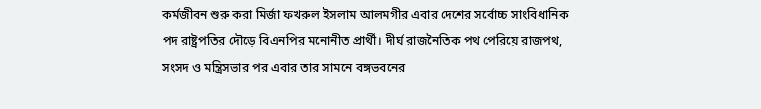কর্মজীবন শুরু করা মির্জা ফখরুল ইসলাম আলমগীর এবার দেশের সর্বোচ্চ সাংবিধানিক পদ রাষ্ট্রপতির দৌড়ে বিএনপির মনোনীত প্রার্থী। দীর্ঘ রাজনৈতিক পথ পেরিয়ে রাজপথ, সংসদ ও মন্ত্রিসভার পর এবার তার সামনে বঙ্গভবনের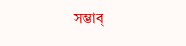সম্ভাব্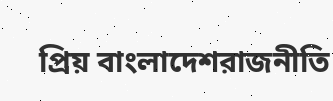প্রিয় বাংলাদেশরাজনীতি